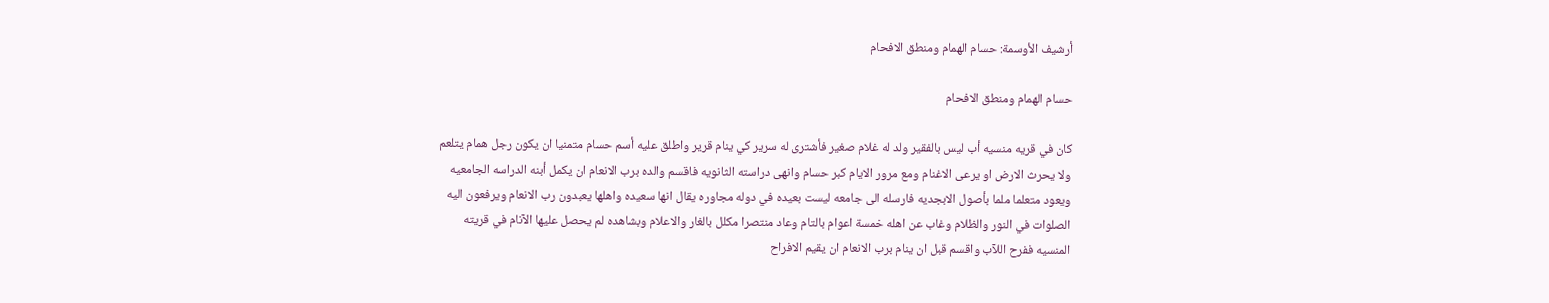أرشيف الأوسمة: حسام الهمام ومنطق الافحام

حسام الهمام ومنطق الافحام

كان في قريه منسيه أب ليس بالفقير ولد له غلام صغير فأشترى له سرير كي ينام قرير واطلق عليه أسم حسام متمنيا ان يكون رجل همام يتلعم ولا يحرث الارض او يرعى الاغنام ومع مرور الايام كبر حسام وانهى دراسته الثانويه فاقسم والده برب الانعام ان يكمل أبنه الدراسه الجامعيه ويعود متعلما ملما بأصول الابجديه فارسله الى جامعه ليست بعيده في دوله مجاوره يقال انها سعيده واهلها يعبدون رب الانعام ويرفعون اليه الصلوات في النور والظلام وغاب عن اهله خمسة اعوام بالتام وعاد منتصرا مكلل بالغار والاعلام وبشاهده لم يحصل عليها الآنام في قريته المنسيه ففرح اللآب واقسم قبل ان ينام برب الانعام ان يقيم الافراح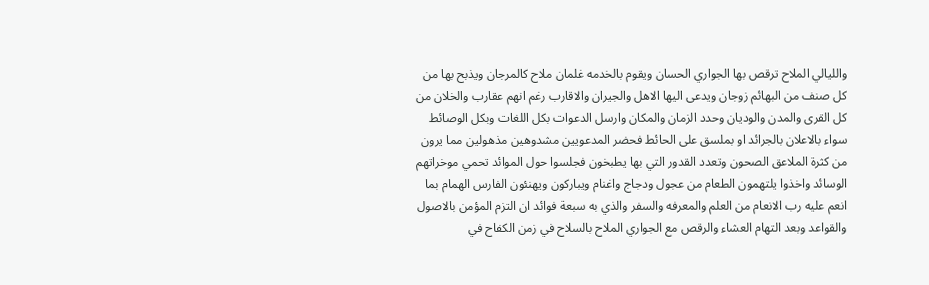والليالي الملاح ترقص بها الجواري الحسان ويقوم بالخدمه غلمان ملاح كالمرجان ويذبح بها من كل صنف من البهائم زوجان ويدعى اليها الاهل والجيران والاقارب رغم انهم عقارب والخلان من كل القرى والمدن والوديان وحدد الزمان والمكان وارسل الدعوات بكل اللغات وبكل الوصائط سواء بالاعلان بالجرائد او بملسق على الحائط فحضر المدعويين مشدوهين مذهولين مما يرون من كثرة الملاعق الصحون وتعدد القدور التي بها يطبخون فجلسوا حول الموائد تحمي موخراتهم الوسائد واخذوا يلتهمون الطعام من عجول ودجاج واغنام ويباركون ويهنئون الفارس الهمام بما انعم عليه رب الانعام من العلم والمعرفه والسفر والذي به سبعة فوائد ان التزم المؤمن بالاصول والقواعد وبعد التهام العشاء والرقص مع الجواري الملاح بالسلاح في زمن الكفاح في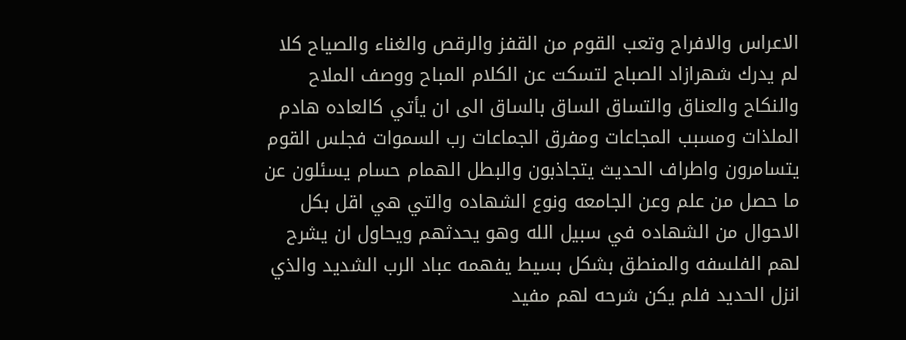الاعراس والافراح وتعب القوم من القفز والرقص والغناء والصياح كلا لم يدرك شهرازاد الصباح لتسكت عن الكلام المباح ووصف الملاح والنكاح والعناق والتساق الساق بالساق الى ان يأتي كالعاده هادم الملذات ومسبب المجاعات ومفرق الجماعات رب السموات فجلس القوم يتسامرون واطراف الحديث يتجاذبون والبطل الهمام حسام يسئلون عن ما حصل من علم وعن الجامعه ونوع الشهاده والتي هي اقل بكل الاحوال من الشهاده في سبيل الله وهو يحدثهم ويحاول ان يشرح لهم الفلسفه والمنطق بشكل بسيط يفهمه عباد الرب الشديد والذي انزل الحديد فلم يكن شرحه لهم مفيد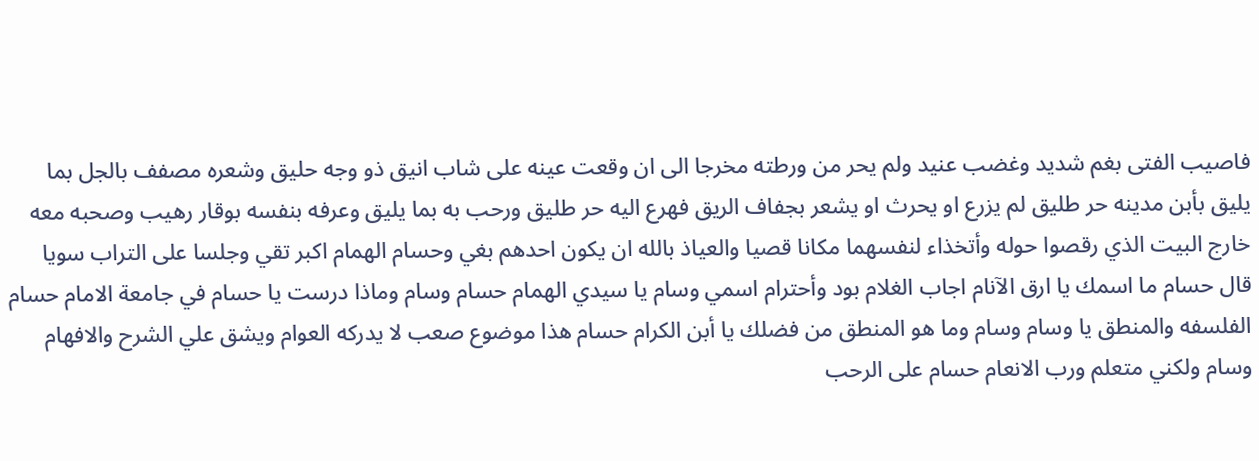فاصيب الفتى بغم شديد وغضب عنيد ولم يحر من ورطته مخرجا الى ان وقعت عينه على شاب انيق ذو وجه حليق وشعره مصفف بالجل بما يليق بأبن مدينه حر طليق لم يزرع او يحرث او يشعر بجفاف الريق فهرع اليه حر طليق ورحب به بما يليق وعرفه بنفسه بوقار رهيب وصحبه معه خارج البيت الذي رقصوا حوله وأتخذاء لنفسهما مكانا قصيا والعياذ بالله ان يكون احدهم بغي وحسام الهمام اكبر تقي وجلسا على التراب سويا قال حسام ما اسمك يا ارق الآنام اجاب الغلام بود وأحترام اسمي وسام يا سيدي الهمام حسام وسام وماذا درست يا حسام في جامعة الامام حسام الفلسفه والمنطق يا وسام وسام وما هو المنطق من فضلك يا أبن الكرام حسام هذا موضوع صعب لا يدركه العوام ويشق علي الشرح والافهام وسام ولكني متعلم ورب الانعام حسام على الرحب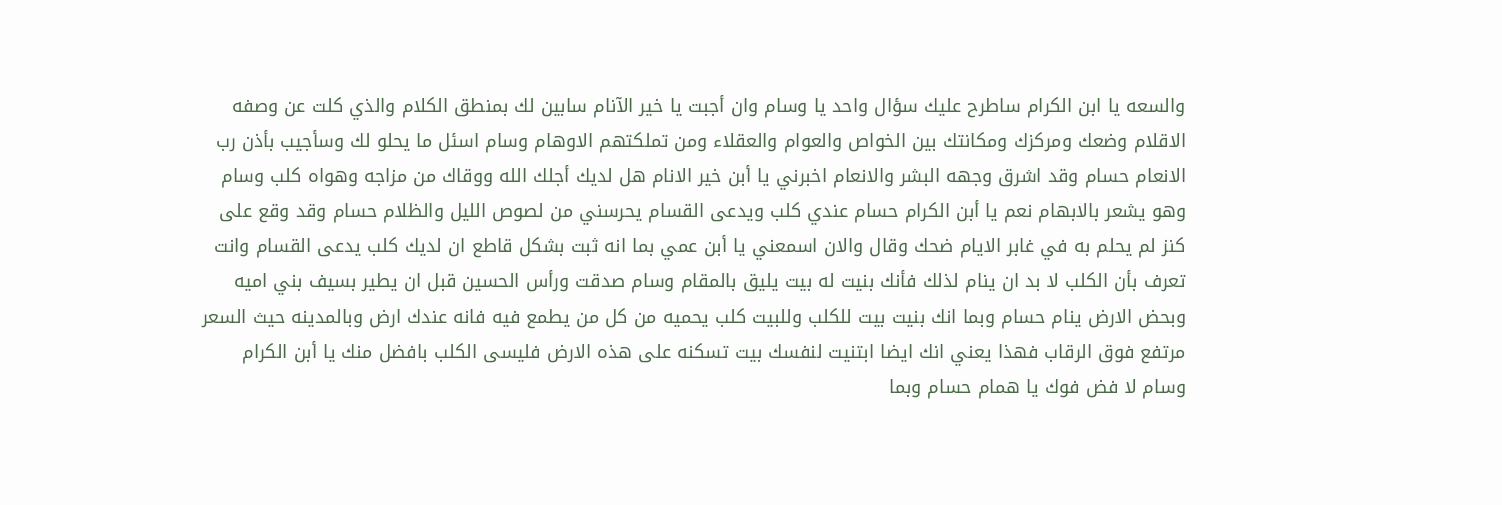والسعه يا ابن الكرام ساطرح عليك سؤال واحد يا وسام وان أجبت يا خير الآنام سابين لك بمنطق الكلام والذي كلت عن وصفه الاقلام وضعك ومركزك ومكانتك بين الخواص والعوام والعقلاء ومن تملكتهم الاوهام وسام اسئل ما يحلو لك وسأجيب بأذن رب الانعام حسام وقد اشرق وجهه البشر والانعام اخبرني يا أبن خير الانام هل لديك أجلك الله ووقاك من مزاجه وهواه كلب وسام وهو يشعر بالابهام نعم يا أبن الكرام حسام عندي كلب ويدعى القسام يحرسني من لصوص الليل والظلام حسام وقد وقع على كنز لم يحلم به في غابر الايام ضحك وقال والان اسمعني يا أبن عمي بما انه ثبت بشكل قاطع ان لديك كلب يدعى القسام وانت تعرف بأن الكلب لا بد ان ينام لذلك فأنك بنيت له بيت يليق بالمقام وسام صدقت ورأس الحسين قبل ان يطير بسيف بني اميه وبحض الارض ينام حسام وبما انك بنيت بيت للكلب وللبيت كلب يحميه من كل من يطمع فيه فانه عندك ارض وبالمدينه حيث السعر مرتفع فوق الرقاب فهذا يعني انك ايضا ابتنيت لنفسك بيت تسكنه على هذه الارض فليسى الكلب بافضل منك يا أبن الكرام وسام لا فض فوك يا همام حسام وبما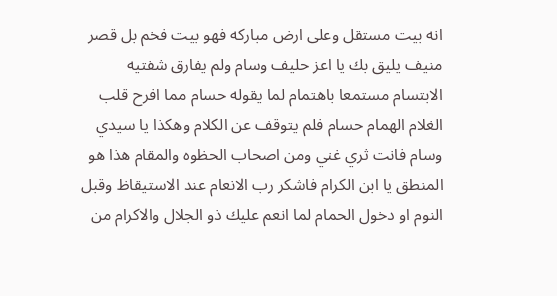انه بيت مستقل وعلى ارض مباركه فهو بيت فخم بل قصر منيف يليق بك يا اعز حليف وسام ولم يفارق شفتيه الابتسام مستمعا باهتمام لما يقوله حسام مما افرح قلب الغلام الهمام حسام فلم يتوقف عن الكلام وهكذا يا سيدي وسام فانت ثري غني ومن اصحاب الحظوه والمقام هذا هو المنطق يا ابن الكرام فاشكر رب الانعام عند الاستيقاظ وقبل النوم او دخول الحمام لما انعم عليك ذو الجلال والاكرام من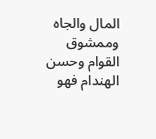المال والجاه وممشوق القوام وحسن الهندام فهو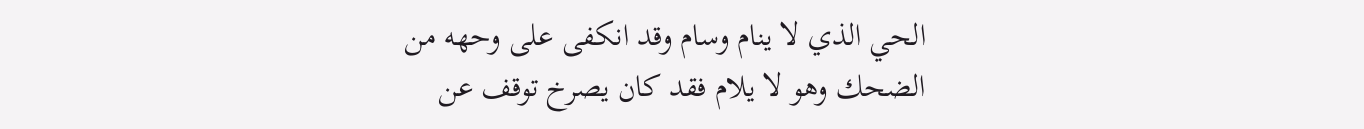الحي الذي لا ينام وسام وقد انكفى على وحهه من الضحك وهو لا يلام فقد كان يصرخ توقف عن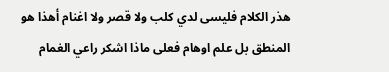هذر الكلام فليسى لدي كلب ولا قصر ولا اغنام أهذا هو المنطق بل علم اوهام فعلى ماذا اشكر راعي الغمام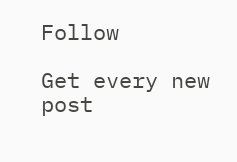Follow

Get every new post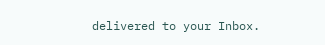delivered to your Inbox.